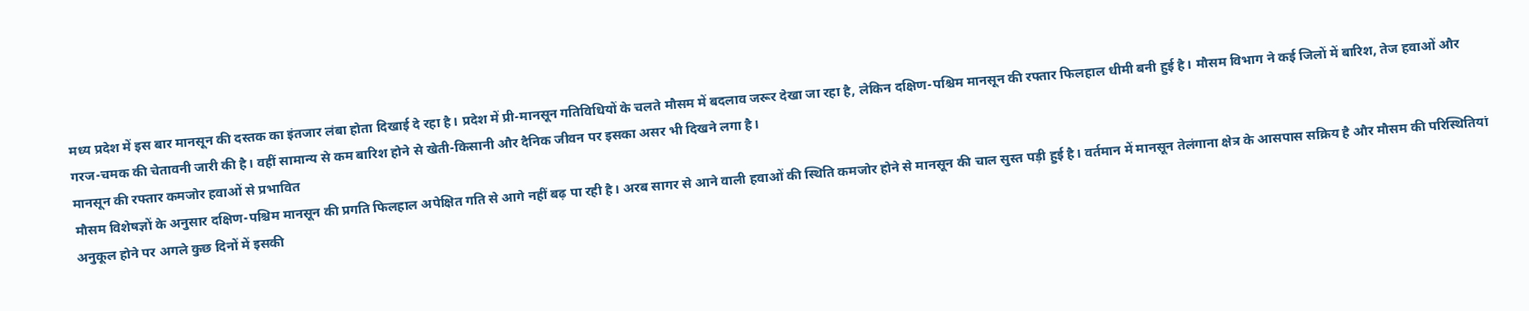मध्य प्रदेश में इस बार मानसून की दस्तक का इंतजार लंबा होता दिखाई दे रहा है। प्रदेश में प्री-मानसून गतिविधियों के चलते मौसम में बदलाव जरूर देखा जा रहा है, लेकिन दक्षिण-पश्चिम मानसून की रफ्तार फिलहाल धीमी बनी हुई है। मौसम विभाग ने कई जिलों में बारिश, तेज हवाओं और गरज-चमक की चेतावनी जारी की है। वहीं सामान्य से कम बारिश होने से खेती-किसानी और दैनिक जीवन पर इसका असर भी दिखने लगा है।
मानसून की रफ्तार कमजोर हवाओं से प्रभावित
मौसम विशेषज्ञों के अनुसार दक्षिण-पश्चिम मानसून की प्रगति फिलहाल अपेक्षित गति से आगे नहीं बढ़ पा रही है। अरब सागर से आने वाली हवाओं की स्थिति कमजोर होने से मानसून की चाल सुस्त पड़ी हुई है। वर्तमान में मानसून तेलंगाना क्षेत्र के आसपास सक्रिय है और मौसम की परिस्थितियां अनुकूल होने पर अगले कुछ दिनों में इसकी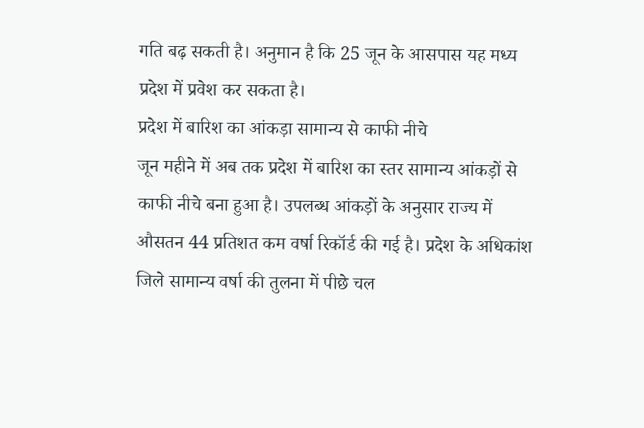गति बढ़ सकती है। अनुमान है कि 25 जून के आसपास यह मध्य प्रदेश में प्रवेश कर सकता है।
प्रदेश में बारिश का आंकड़ा सामान्य से काफी नीचे
जून महीने में अब तक प्रदेश में बारिश का स्तर सामान्य आंकड़ों से काफी नीचे बना हुआ है। उपलब्ध आंकड़ों के अनुसार राज्य में औसतन 44 प्रतिशत कम वर्षा रिकॉर्ड की गई है। प्रदेश के अधिकांश जिले सामान्य वर्षा की तुलना में पीछे चल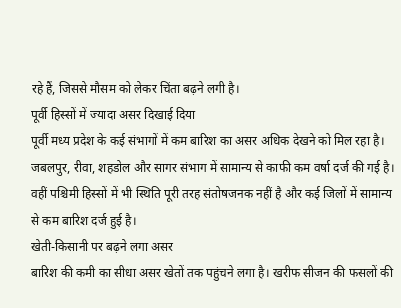रहे हैं, जिससे मौसम को लेकर चिंता बढ़ने लगी है।
पूर्वी हिस्सों में ज्यादा असर दिखाई दिया
पूर्वी मध्य प्रदेश के कई संभागों में कम बारिश का असर अधिक देखने को मिल रहा है। जबलपुर, रीवा, शहडोल और सागर संभाग में सामान्य से काफी कम वर्षा दर्ज की गई है। वहीं पश्चिमी हिस्सों में भी स्थिति पूरी तरह संतोषजनक नहीं है और कई जिलों में सामान्य से कम बारिश दर्ज हुई है।
खेती-किसानी पर बढ़ने लगा असर
बारिश की कमी का सीधा असर खेतों तक पहुंचने लगा है। खरीफ सीजन की फसलों की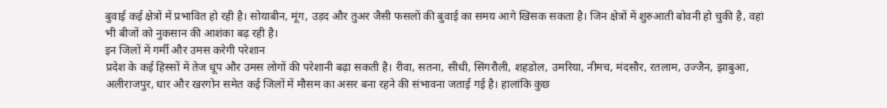बुवाई कई क्षेत्रों में प्रभावित हो रही है। सोयाबीन, मूंग, उड़द और तुअर जैसी फसलों की बुवाई का समय आगे खिसक सकता है। जिन क्षेत्रों में शुरुआती बोवनी हो चुकी है, वहां भी बीजों को नुकसान की आशंका बढ़ रही है।
इन जिलों में गर्मी और उमस करेगी परेशान
प्रदेश के कई हिस्सों में तेज धूप और उमस लोगों की परेशानी बढ़ा सकती है। रीवा, सतना, सीधी, सिंगरौली, शहडोल, उमरिया, नीमच, मंदसौर, रतलाम, उज्जैन, झाबुआ, अलीराजपुर, धार और खरगोन समेत कई जिलों में मौसम का असर बना रहने की संभावना जताई गई है। हालांकि कुछ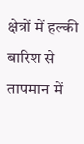क्षेत्रों में हल्की बारिश से तापमान में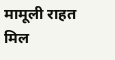मामूली राहत मिल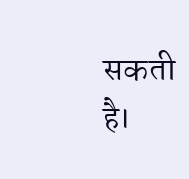सकती है।